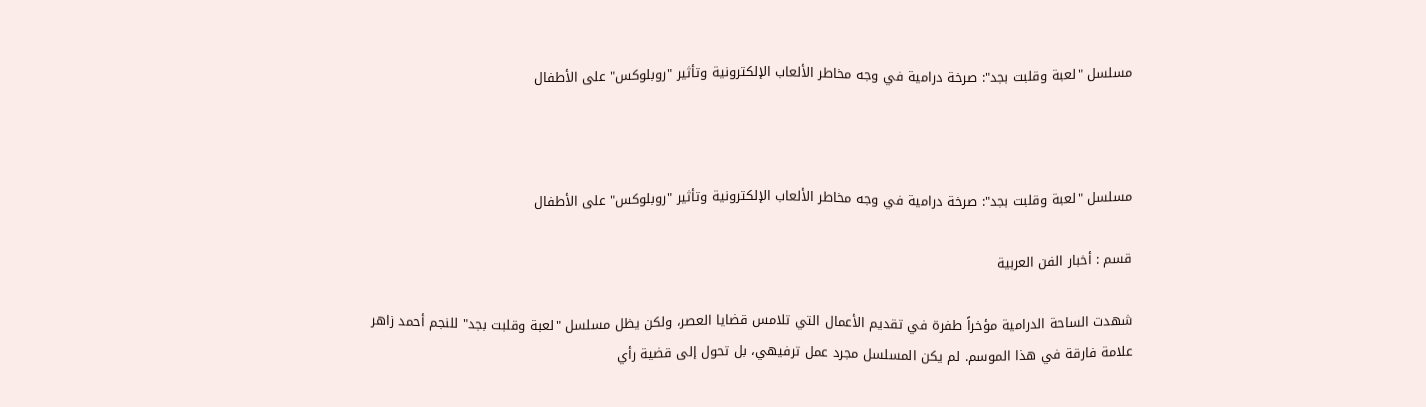مسلسل "لعبة وقلبت بجد": صرخة درامية في وجه مخاطر الألعاب الإلكترونية وتأثير "روبلوكس" على الأطفال



مسلسل "لعبة وقلبت بجد": صرخة درامية في وجه مخاطر الألعاب الإلكترونية وتأثير "روبلوكس" على الأطفال

قسم : أخبار الفن العربية

شهدت الساحة الدرامية مؤخراً طفرة في تقديم الأعمال التي تلامس قضايا العصر، ولكن يظل مسلسل "لعبة وقلبت بجد" للنجم أحمد زاهر علامة فارقة في هذا الموسم. لم يكن المسلسل مجرد عمل ترفيهي، بل تحول إلى قضية رأي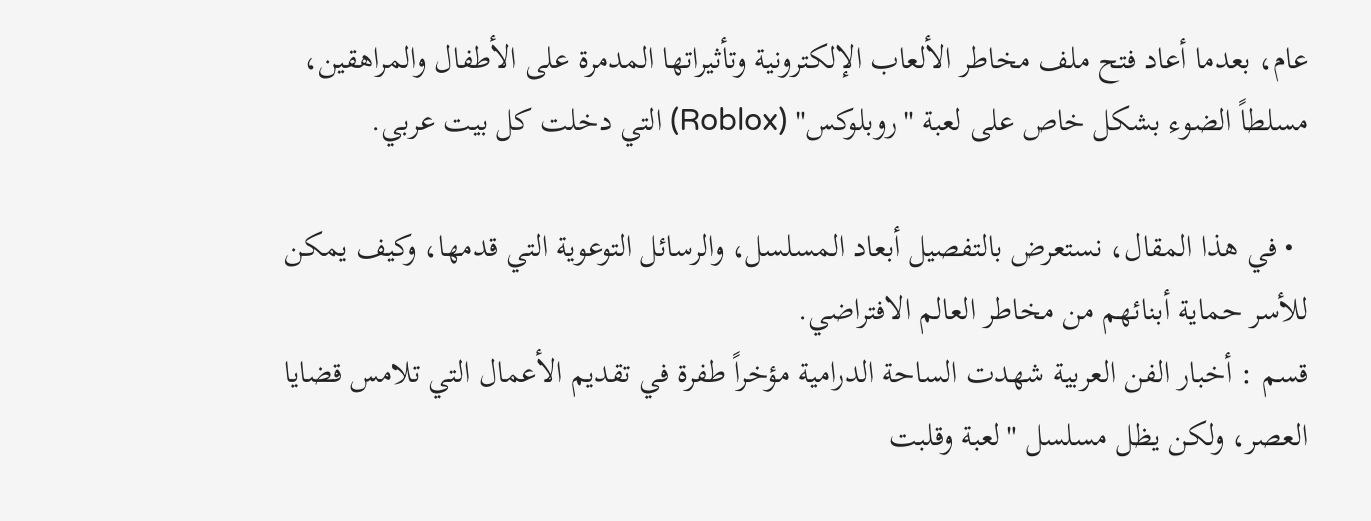عام، بعدما أعاد فتح ملف مخاطر الألعاب الإلكترونية وتأثيراتها المدمرة على الأطفال والمراهقين، مسلطاً الضوء بشكل خاص على لعبة "روبلوكس" (Roblox) التي دخلت كل بيت عربي.

  • في هذا المقال، نستعرض بالتفصيل أبعاد المسلسل، والرسائل التوعوية التي قدمها، وكيف يمكن للأسر حماية أبنائهم من مخاطر العالم الافتراضي.
قسم : أخبار الفن العربية شهدت الساحة الدرامية مؤخراً طفرة في تقديم الأعمال التي تلامس قضايا العصر، ولكن يظل مسلسل "لعبة وقلبت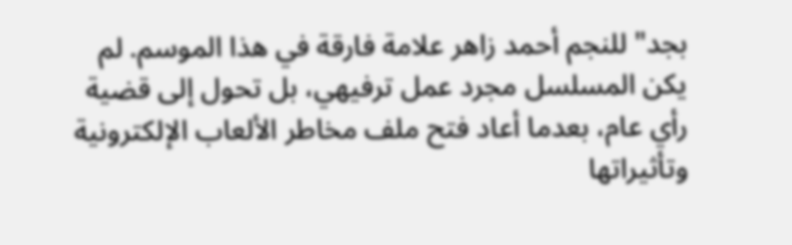بجد" للنجم أحمد زاهر علامة فارقة في هذا الموسم. لم يكن المسلسل مجرد عمل ترفيهي، بل تحول إلى قضية رأي عام، بعدما أعاد فتح ملف مخاطر الألعاب الإلكترونية وتأثيراتها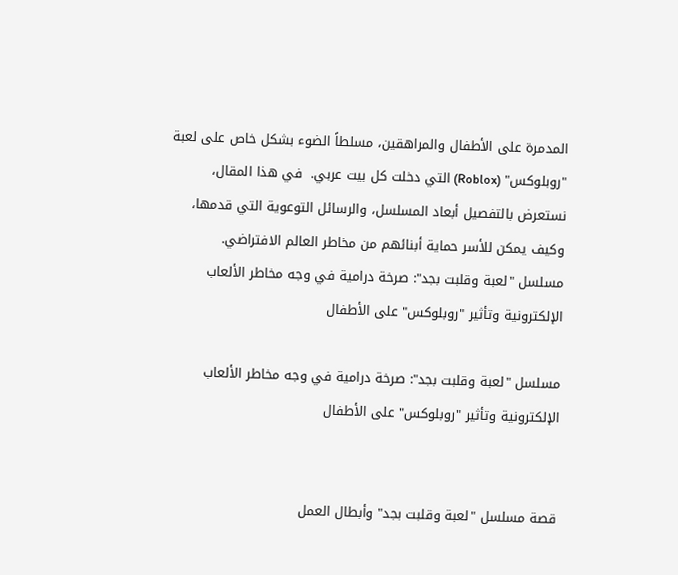المدمرة على الأطفال والمراهقين، مسلطاً الضوء بشكل خاص على لعبة "روبلوكس" (Roblox) التي دخلت كل بيت عربي.  في هذا المقال، نستعرض بالتفصيل أبعاد المسلسل، والرسائل التوعوية التي قدمها، وكيف يمكن للأسر حماية أبنائهم من مخاطر العالم الافتراضي.
مسلسل "لعبة وقلبت بجد": صرخة درامية في وجه مخاطر الألعاب الإلكترونية وتأثير "روبلوكس" على الأطفال

مسلسل "لعبة وقلبت بجد": صرخة درامية في وجه مخاطر الألعاب الإلكترونية وتأثير "روبلوكس" على الأطفال


قصة مسلسل "لعبة وقلبت بجد" وأبطال العمل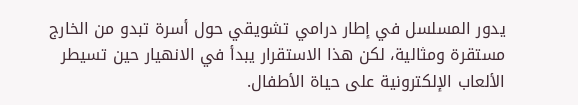يدور المسلسل في إطار درامي تشويقي حول أسرة تبدو من الخارج مستقرة ومثالية، لكن هذا الاستقرار يبدأ في الانهيار حين تسيطر الألعاب الإلكترونية على حياة الأطفال.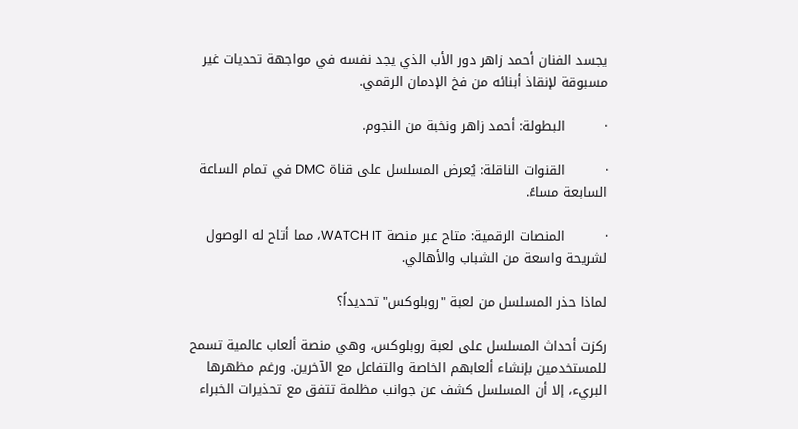يجسد الفنان أحمد زاهر دور الأب الذي يجد نفسه في مواجهة تحديات غير مسبوقة لإنقاذ أبنائه من فخ الإدمان الرقمي.

·         البطولة: أحمد زاهر ونخبة من النجوم.

·         القنوات الناقلة: يُعرض المسلسل على قناة DMC في تمام الساعة السابعة مساءً.

·         المنصات الرقمية: متاح عبر منصة WATCH IT، مما أتاح له الوصول لشريحة واسعة من الشباب والأهالي.

لماذا حذر المسلسل من لعبة "روبلوكس" تحديداً؟

ركزت أحداث المسلسل على لعبة روبلوكس، وهي منصة ألعاب عالمية تسمح للمستخدمين بإنشاء ألعابهم الخاصة والتفاعل مع الآخرين. ورغم مظهرها البريء، إلا أن المسلسل كشف عن جوانب مظلمة تتفق مع تحذيرات الخبراء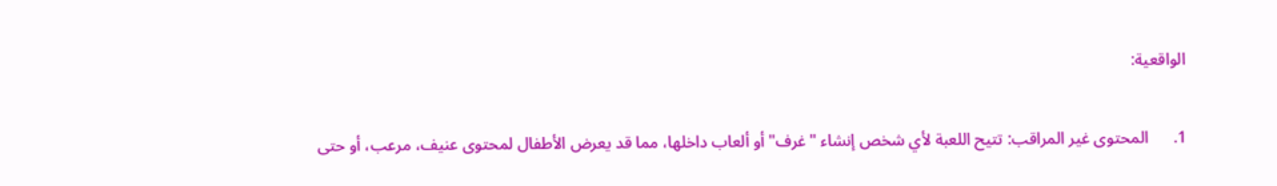الواقعية:

1.      المحتوى غير المراقب: تتيح اللعبة لأي شخص إنشاء "غرف" أو ألعاب داخلها، مما قد يعرض الأطفال لمحتوى عنيف، مرعب، أو حتى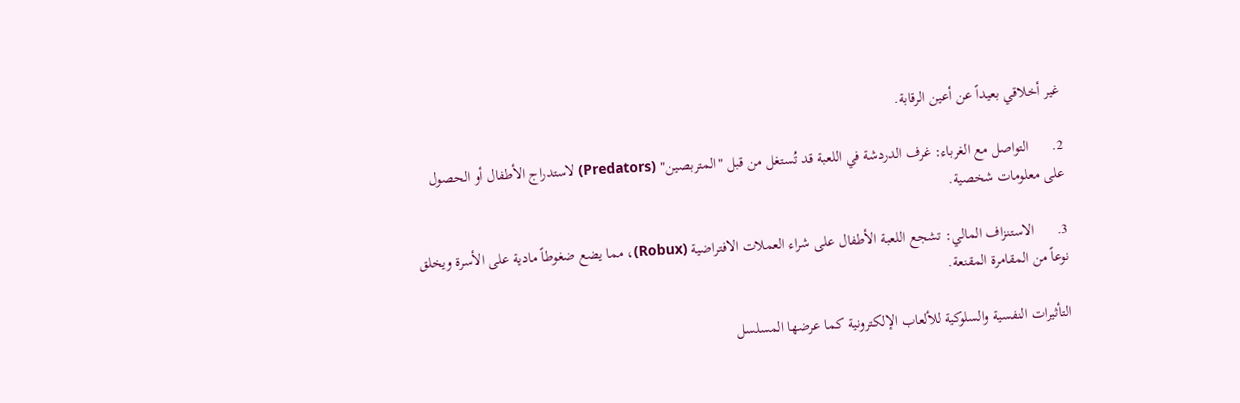غير أخلاقي بعيداً عن أعين الرقابة.

2.      التواصل مع الغرباء: غرف الدردشة في اللعبة قد تُستغل من قبل "المتربصين" (Predators) لاستدراج الأطفال أو الحصول على معلومات شخصية.

3.      الاستنزاف المالي: تشجع اللعبة الأطفال على شراء العملات الافتراضية (Robux)، مما يضع ضغوطاً مادية على الأسرة ويخلق نوعاً من المقامرة المقنعة.

التأثيرات النفسية والسلوكية للألعاب الإلكترونية كما عرضها المسلسل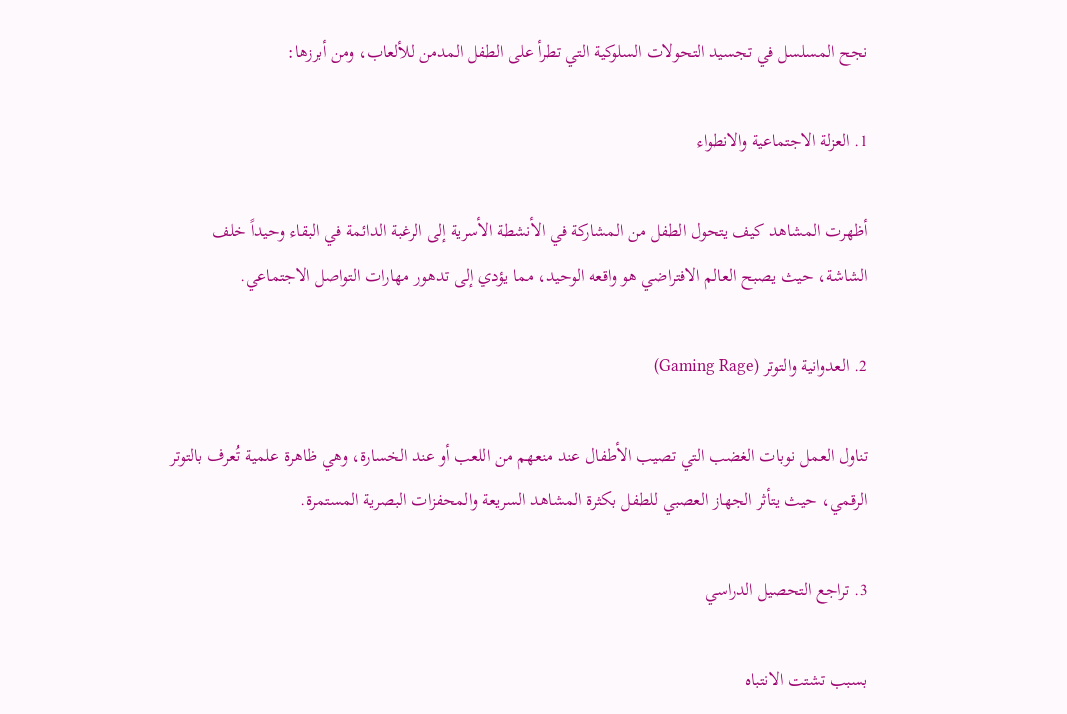نجح المسلسل في تجسيد التحولات السلوكية التي تطرأ على الطفل المدمن للألعاب، ومن أبرزها:

1. العزلة الاجتماعية والانطواء

أظهرت المشاهد كيف يتحول الطفل من المشاركة في الأنشطة الأسرية إلى الرغبة الدائمة في البقاء وحيداً خلف الشاشة، حيث يصبح العالم الافتراضي هو واقعه الوحيد، مما يؤدي إلى تدهور مهارات التواصل الاجتماعي.

2. العدوانية والتوتر (Gaming Rage)

تناول العمل نوبات الغضب التي تصيب الأطفال عند منعهم من اللعب أو عند الخسارة، وهي ظاهرة علمية تُعرف بالتوتر الرقمي، حيث يتأثر الجهاز العصبي للطفل بكثرة المشاهد السريعة والمحفزات البصرية المستمرة.

3. تراجع التحصيل الدراسي

بسبب تشتت الانتباه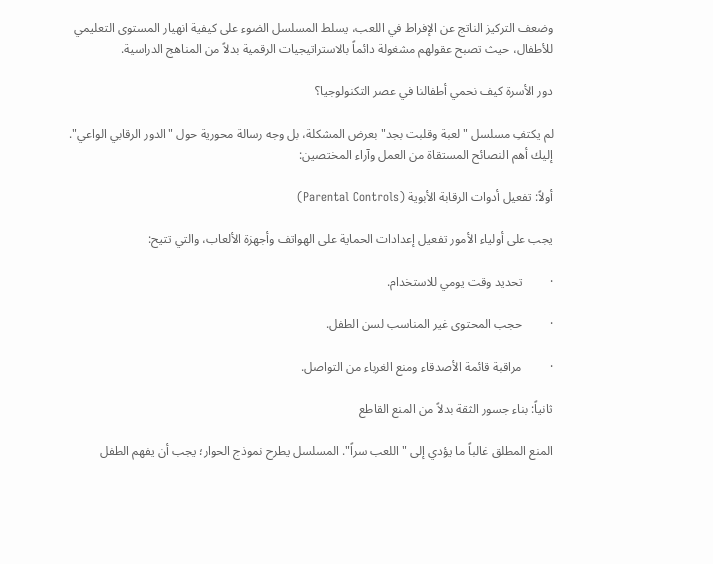وضعف التركيز الناتج عن الإفراط في اللعب، يسلط المسلسل الضوء على كيفية انهيار المستوى التعليمي للأطفال، حيث تصبح عقولهم مشغولة دائماً بالاستراتيجيات الرقمية بدلاً من المناهج الدراسية.

دور الأسرة كيف نحمي أطفالنا في عصر التكنولوجيا؟

لم يكتفِ مسلسل "لعبة وقلبت بجد" بعرض المشكلة، بل وجه رسالة محورية حول "الدور الرقابي الواعي". إليك أهم النصائح المستقاة من العمل وآراء المختصين:

أولاً: تفعيل أدوات الرقابة الأبوية (Parental Controls)

يجب على أولياء الأمور تفعيل إعدادات الحماية على الهواتف وأجهزة الألعاب، والتي تتيح:

·         تحديد وقت يومي للاستخدام.

·         حجب المحتوى غير المناسب لسن الطفل.

·         مراقبة قائمة الأصدقاء ومنع الغرباء من التواصل.

ثانياً: بناء جسور الثقة بدلاً من المنع القاطع

المنع المطلق غالباً ما يؤدي إلى "اللعب سراً". المسلسل يطرح نموذج الحوار؛ يجب أن يفهم الطفل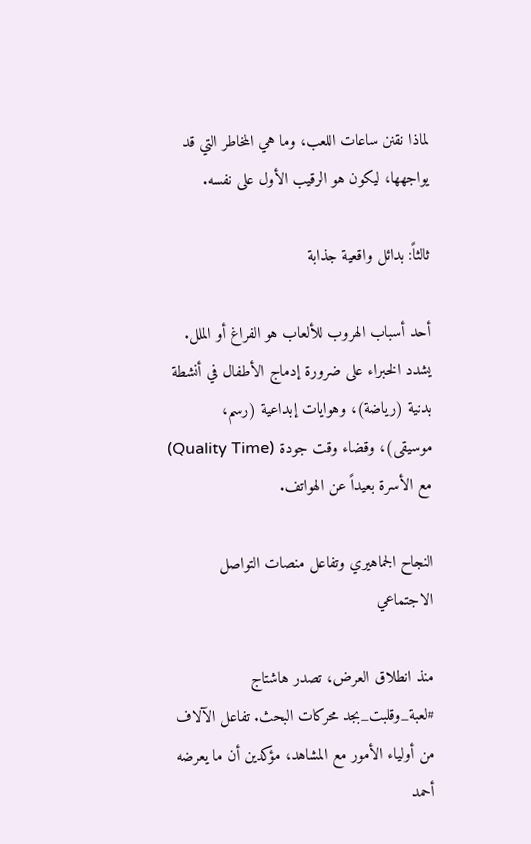لماذا نقنن ساعات اللعب، وما هي المخاطر التي قد يواجهها، ليكون هو الرقيب الأول على نفسه.

ثالثاً: بدائل واقعية جذابة

أحد أسباب الهروب للألعاب هو الفراغ أو الملل. يشدد الخبراء على ضرورة إدماج الأطفال في أنشطة بدنية (رياضة)، وهوايات إبداعية (رسم، موسيقى)، وقضاء وقت جودة (Quality Time) مع الأسرة بعيداً عن الهواتف.

النجاح الجماهيري وتفاعل منصات التواصل الاجتماعي

منذ انطلاق العرض، تصدر هاشتاج #لعبة_وقلبت_بجد محركات البحث. تفاعل الآلاف من أولياء الأمور مع المشاهد، مؤكدين أن ما يعرضه أحمد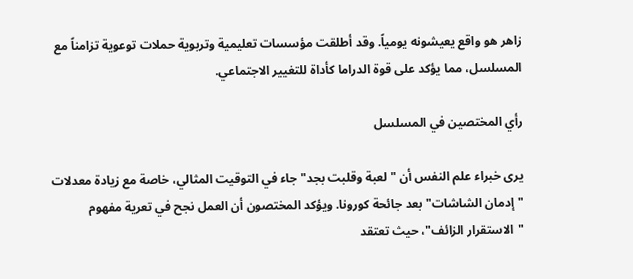زاهر هو واقع يعيشونه يومياً. وقد أطلقت مؤسسات تعليمية وتربوية حملات توعوية تزامناً مع المسلسل، مما يؤكد على قوة الدراما كأداة للتغيير الاجتماعي.

رأي المختصين في المسلسل

يرى خبراء علم النفس أن "لعبة وقلبت بجد" جاء في التوقيت المثالي، خاصة مع زيادة معدلات "إدمان الشاشات" بعد جائحة كورونا. ويؤكد المختصون أن العمل نجح في تعرية مفهوم "الاستقرار الزائف"، حيث تعتقد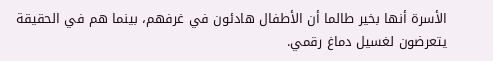الأسرة أنها بخير طالما أن الأطفال هادئون في غرفهم، بينما هم في الحقيقة يتعرضون لغسيل دماغ رقمي.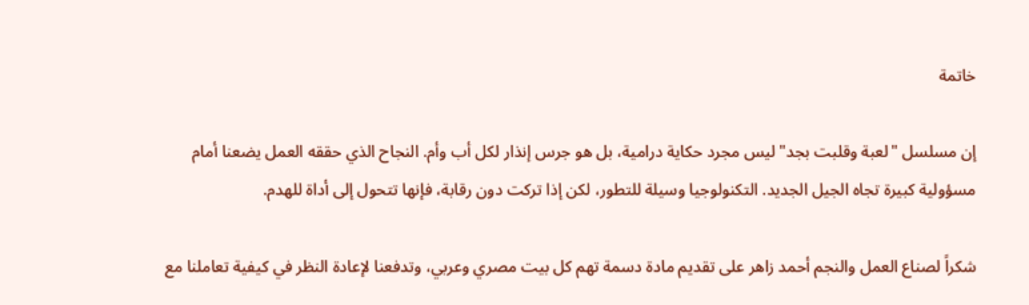خاتمة

إن مسلسل "لعبة وقلبت بجد" ليس مجرد حكاية درامية، بل هو جرس إنذار لكل أب وأم. النجاح الذي حققه العمل يضعنا أمام مسؤولية كبيرة تجاه الجيل الجديد. التكنولوجيا وسيلة للتطور، لكن إذا تركت دون رقابة، فإنها تتحول إلى أداة للهدم.

شكراً لصناع العمل والنجم أحمد زاهر على تقديم مادة دسمة تهم كل بيت مصري وعربي، وتدفعنا لإعادة النظر في كيفية تعاملنا مع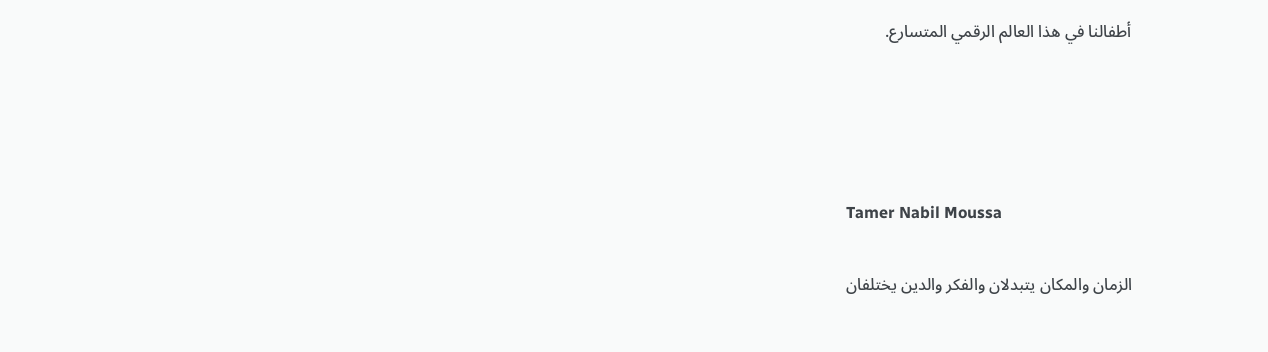أطفالنا في هذا العالم الرقمي المتسارع.




Tamer Nabil Moussa

الزمان والمكان يتبدلان والفكر والدين يختلفان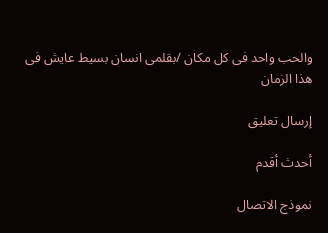والحب واحد فى كل مكان /بقلمى انسان بسيط عايش فى هذا الزمان

إرسال تعليق

أحدث أقدم

نموذج الاتصال